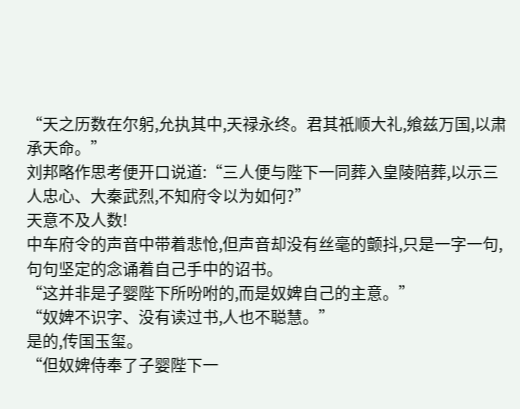“天之历数在尔躬,允执其中,天禄永终。君其祇顺大礼,飨兹万国,以肃承天命。”
刘邦略作思考便开口说道:“三人便与陛下一同葬入皇陵陪葬,以示三人忠心、大秦武烈,不知府令以为如何?”
天意不及人数!
中车府令的声音中带着悲怆,但声音却没有丝毫的颤抖,只是一字一句,句句坚定的念诵着自己手中的诏书。
“这并非是子婴陛下所吩咐的,而是奴婢自己的主意。”
“奴婢不识字、没有读过书,人也不聪慧。”
是的,传国玉玺。
“但奴婢侍奉了子婴陛下一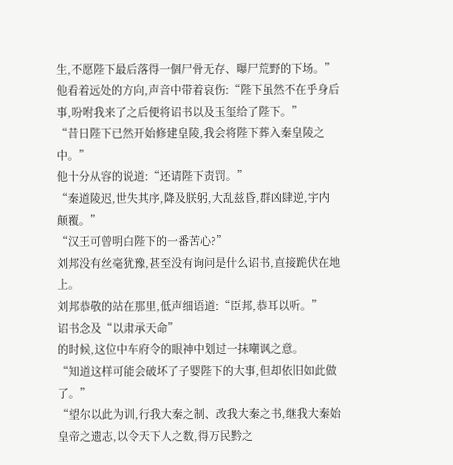生,不愿陛下最后落得一個尸骨无存、曝尸荒野的下场。”
他看着远处的方向,声音中带着哀伤:“陛下虽然不在乎身后事,吩咐我来了之后便将诏书以及玉玺给了陛下。”
“昔日陛下已然开始修建皇陵,我会将陛下葬入秦皇陵之中。”
他十分从容的说道:“还请陛下责罚。”
“秦道陵迟,世失其序,降及朕躬,大乱兹昏,群凶肆逆,宇内颠覆。”
“汉王可曾明白陛下的一番苦心?”
刘邦没有丝毫犹豫,甚至没有询问是什么诏书,直接跪伏在地上。
刘邦恭敬的站在那里,低声细语道:“臣邦,恭耳以听。”
诏书念及“以肃承天命”
的时候,这位中车府令的眼神中划过一抹嘲讽之意。
“知道这样可能会破坏了子婴陛下的大事,但却依旧如此做了。”
“望尔以此为训,行我大秦之制、改我大秦之书,继我大秦始皇帝之遗志,以令天下人之数,得万民黔之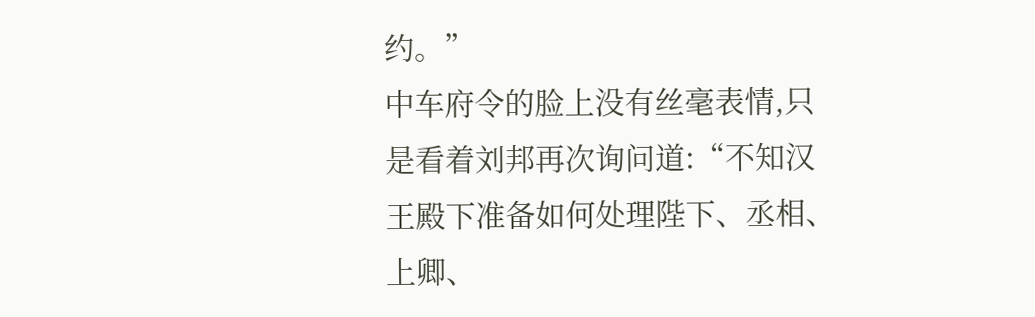约。”
中车府令的脸上没有丝毫表情,只是看着刘邦再次询问道:“不知汉王殿下准备如何处理陛下、丞相、上卿、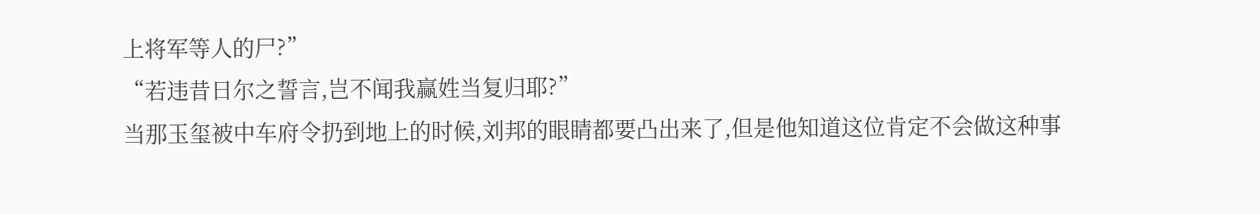上将军等人的尸?”
“若违昔日尔之誓言,岂不闻我赢姓当复归耶?”
当那玉玺被中车府令扔到地上的时候,刘邦的眼睛都要凸出来了,但是他知道这位肯定不会做这种事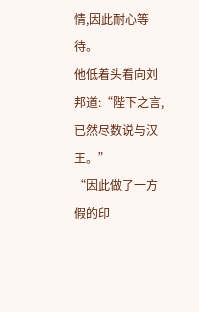情,因此耐心等待。
他低着头看向刘邦道:“陛下之言,已然尽数说与汉王。”
“因此做了一方假的印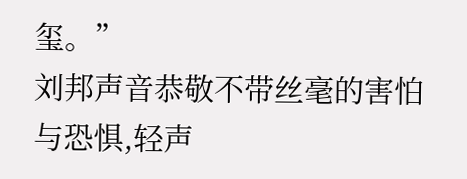玺。”
刘邦声音恭敬不带丝毫的害怕与恐惧,轻声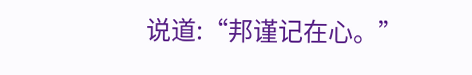说道:“邦谨记在心。”